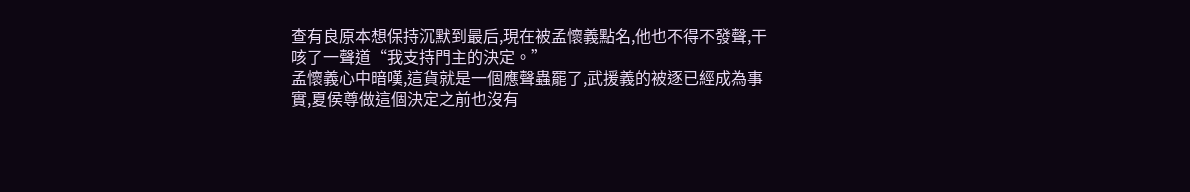查有良原本想保持沉默到最后,現在被孟懷義點名,他也不得不發聲,干咳了一聲道“我支持門主的決定。”
孟懷義心中暗嘆,這貨就是一個應聲蟲罷了,武援義的被逐已經成為事實,夏侯尊做這個決定之前也沒有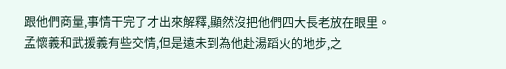跟他們商量,事情干完了才出來解釋,顯然沒把他們四大長老放在眼里。
孟懷義和武援義有些交情,但是遠未到為他赴湯蹈火的地步,之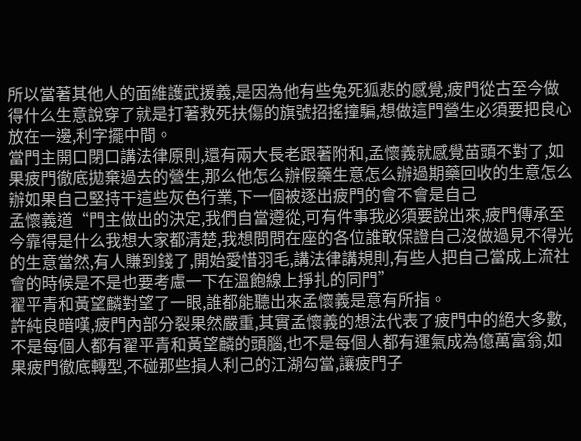所以當著其他人的面維護武援義,是因為他有些兔死狐悲的感覺,疲門從古至今做得什么生意說穿了就是打著救死扶傷的旗號招搖撞騙,想做這門營生必須要把良心放在一邊,利字擺中間。
當門主開口閉口講法律原則,還有兩大長老跟著附和,孟懷義就感覺苗頭不對了,如果疲門徹底拋棄過去的營生,那么他怎么辦假藥生意怎么辦過期藥回收的生意怎么辦如果自己堅持干這些灰色行業,下一個被逐出疲門的會不會是自己
孟懷義道“門主做出的決定,我們自當遵從,可有件事我必須要說出來,疲門傳承至今靠得是什么我想大家都清楚,我想問問在座的各位誰敢保證自己沒做過見不得光的生意當然,有人賺到錢了,開始愛惜羽毛,講法律講規則,有些人把自己當成上流社會的時候是不是也要考慮一下在溫飽線上掙扎的同門”
翟平青和黃望麟對望了一眼,誰都能聽出來孟懷義是意有所指。
許純良暗嘆,疲門內部分裂果然嚴重,其實孟懷義的想法代表了疲門中的絕大多數,不是每個人都有翟平青和黃望麟的頭腦,也不是每個人都有運氣成為億萬富翁,如果疲門徹底轉型,不碰那些損人利己的江湖勾當,讓疲門子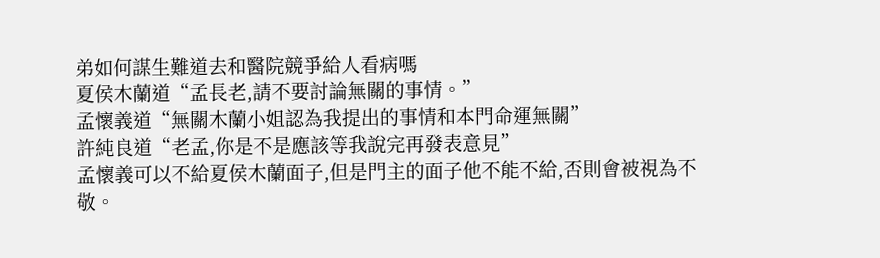弟如何謀生難道去和醫院競爭給人看病嗎
夏侯木蘭道“孟長老,請不要討論無關的事情。”
孟懷義道“無關木蘭小姐認為我提出的事情和本門命運無關”
許純良道“老孟,你是不是應該等我說完再發表意見”
孟懷義可以不給夏侯木蘭面子,但是門主的面子他不能不給,否則會被視為不敬。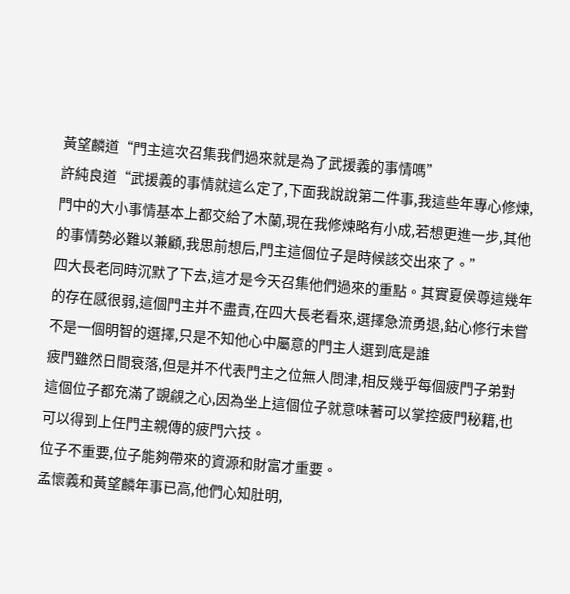黃望麟道“門主這次召集我們過來就是為了武援義的事情嗎”
許純良道“武援義的事情就這么定了,下面我說說第二件事,我這些年專心修煉,門中的大小事情基本上都交給了木蘭,現在我修煉略有小成,若想更進一步,其他的事情勢必難以兼顧,我思前想后,門主這個位子是時候該交出來了。”
四大長老同時沉默了下去,這才是今天召集他們過來的重點。其實夏侯尊這幾年的存在感很弱,這個門主并不盡責,在四大長老看來,選擇急流勇退,鉆心修行未嘗不是一個明智的選擇,只是不知他心中屬意的門主人選到底是誰
疲門雖然日間衰落,但是并不代表門主之位無人問津,相反幾乎每個疲門子弟對這個位子都充滿了覬覦之心,因為坐上這個位子就意味著可以掌控疲門秘籍,也可以得到上任門主親傳的疲門六技。
位子不重要,位子能夠帶來的資源和財富才重要。
孟懷義和黃望麟年事已高,他們心知肚明,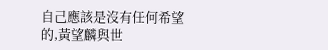自己應該是沒有任何希望的,黃望麟與世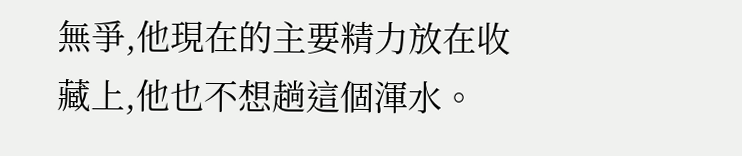無爭,他現在的主要精力放在收藏上,他也不想趟這個渾水。